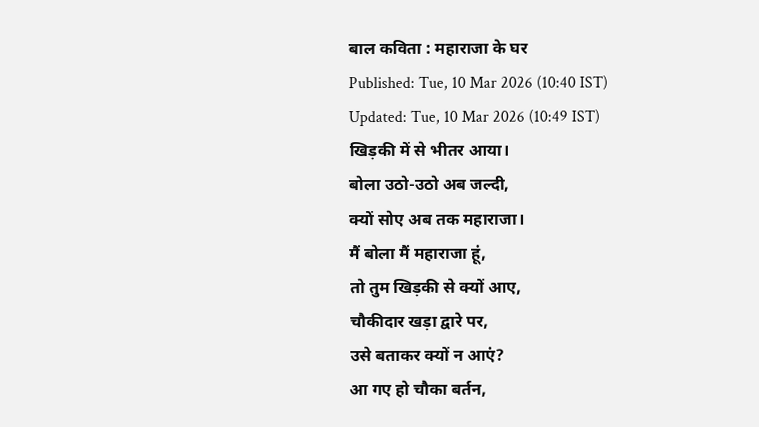बाल कविता : महाराजा के घर
Published: Tue, 10 Mar 2026 (10:40 IST)
Updated: Tue, 10 Mar 2026 (10:49 IST)
खिड़की में से भीतर आया।
बोला उठो-उठो अब जल्दी,
क्यों सोए अब तक महाराजा।
मैं बोला मैं महाराजा हूं,
तो तुम खिड़की से क्यों आए,
चौकीदार खड़ा द्वारे पर,
उसे बताकर क्यों न आएं?
आ गए हो चौका बर्तन,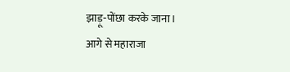झाड़ू-पोंछा करके जाना।
आगे से महाराजा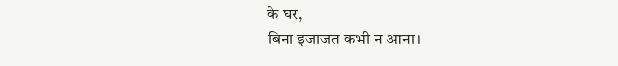के घर,
बिना इजाजत कभी न आना।